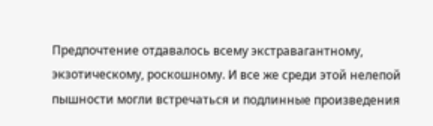Предпочтение отдавалось всему экстравагантному, экзотическому, роскошному. И все же среди этой нелепой пышности могли встречаться и подлинные произведения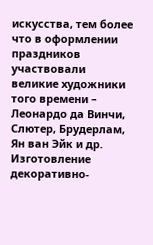искусства, тем более что в оформлении праздников участвовали великие художники того времени – Леонардо да Винчи, Слютер, Брудерлам, Ян ван Эйк и др. Изготовление декоративно-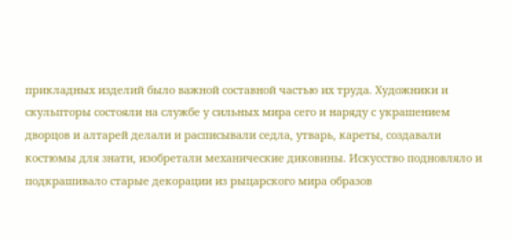прикладных изделий было важной составной частью их труда. Художники и скульпторы состояли на службе у сильных мира сего и наряду с украшением дворцов и алтарей делали и расписывали седла, утварь, кареты, создавали костюмы для знати, изобретали механические диковины. Искусство подновляло и подкрашивало старые декорации из рыцарского мира образов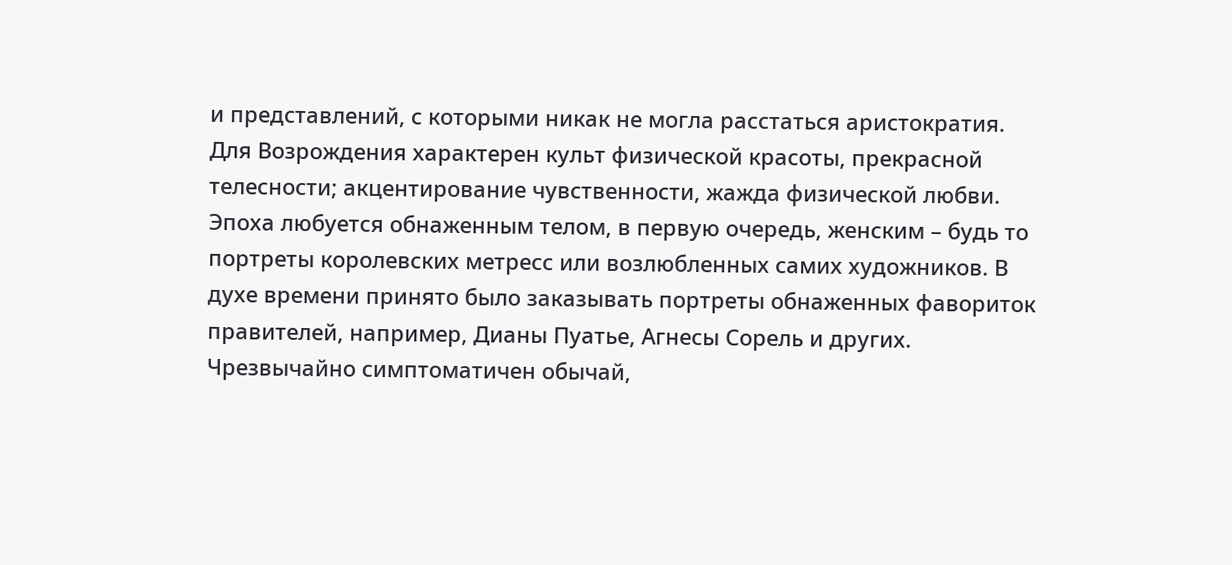и представлений, с которыми никак не могла расстаться аристократия.
Для Возрождения характерен культ физической красоты, прекрасной телесности; акцентирование чувственности, жажда физической любви. Эпоха любуется обнаженным телом, в первую очередь, женским – будь то портреты королевских метресс или возлюбленных самих художников. В духе времени принято было заказывать портреты обнаженных фавориток правителей, например, Дианы Пуатье, Агнесы Сорель и других. Чрезвычайно симптоматичен обычай,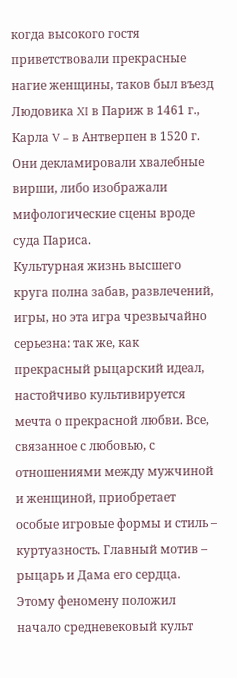когда высокого гостя приветствовали прекрасные нагие женщины, таков был въезд Людовика XI в Париж в 1461 г., Карла V – в Антверпен в 1520 г. Они декламировали хвалебные вирши, либо изображали мифологические сцены вроде суда Париса.
Культурная жизнь высшего круга полна забав, развлечений, игры, но эта игра чрезвычайно серьезна: так же, как прекрасный рыцарский идеал, настойчиво культивируется мечта о прекрасной любви. Все, связанное с любовью, с отношениями между мужчиной и женщиной, приобретает особые игровые формы и стиль – куртуазность. Главный мотив – рыцарь и Дама его сердца. Этому феномену положил начало средневековый культ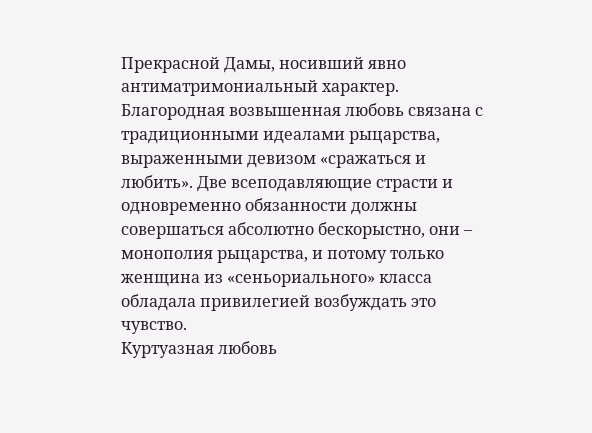Прекрасной Дамы, носивший явно антиматримониальный характер. Благородная возвышенная любовь связана с традиционными идеалами рыцарства, выраженными девизом «сражаться и любить». Две всеподавляющие страсти и одновременно обязанности должны совершаться абсолютно бескорыстно, они – монополия рыцарства, и потому только женщина из «сеньориального» класса обладала привилегией возбуждать это чувство.
Куртуазная любовь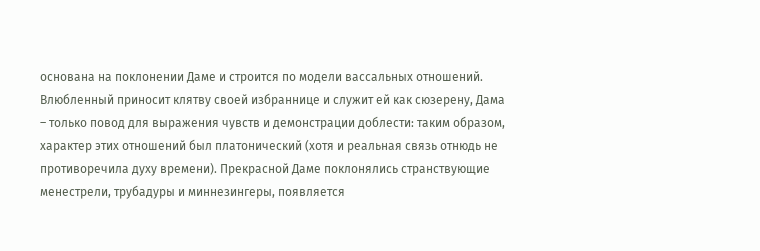основана на поклонении Даме и строится по модели вассальных отношений. Влюбленный приносит клятву своей избраннице и служит ей как сюзерену, Дама – только повод для выражения чувств и демонстрации доблести: таким образом, характер этих отношений был платонический (хотя и реальная связь отнюдь не противоречила духу времени). Прекрасной Даме поклонялись странствующие менестрели, трубадуры и миннезингеры, появляется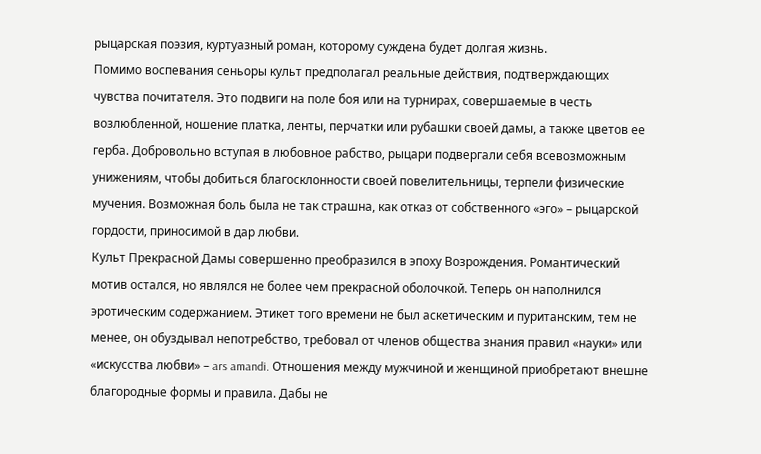рыцарская поэзия, куртуазный роман, которому суждена будет долгая жизнь.
Помимо воспевания сеньоры культ предполагал реальные действия, подтверждающих чувства почитателя. Это подвиги на поле боя или на турнирах, совершаемые в честь возлюбленной, ношение платка, ленты, перчатки или рубашки своей дамы, а также цветов ее герба. Добровольно вступая в любовное рабство, рыцари подвергали себя всевозможным унижениям, чтобы добиться благосклонности своей повелительницы, терпели физические мучения. Возможная боль была не так страшна, как отказ от собственного «эго» – рыцарской гордости, приносимой в дар любви.
Культ Прекрасной Дамы совершенно преобразился в эпоху Возрождения. Романтический мотив остался, но являлся не более чем прекрасной оболочкой. Теперь он наполнился эротическим содержанием. Этикет того времени не был аскетическим и пуританским, тем не менее, он обуздывал непотребство, требовал от членов общества знания правил «науки» или «искусства любви» – ars amandi. Отношения между мужчиной и женщиной приобретают внешне благородные формы и правила. Дабы не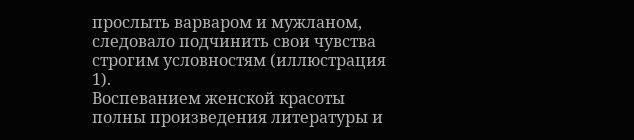прослыть варваром и мужланом, следовало подчинить свои чувства строгим условностям (иллюстрация 1).
Воспеванием женской красоты полны произведения литературы и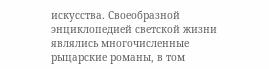искусства. Своеобразной энциклопедией светской жизни являлись многочисленные рыцарские романы, в том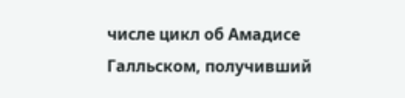числе цикл об Амадисе Галльском, получивший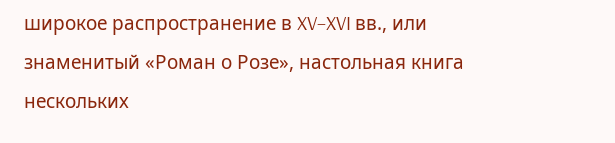широкое распространение в XV–XVI вв., или знаменитый «Роман о Розе», настольная книга нескольких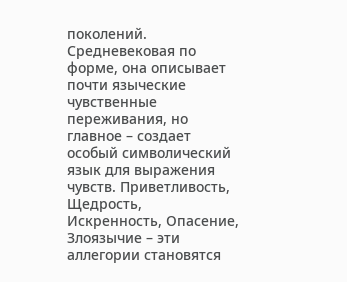поколений. Средневековая по форме, она описывает почти языческие чувственные переживания, но главное – создает особый символический язык для выражения чувств. Приветливость, Щедрость, Искренность, Опасение, Злоязычие – эти аллегории становятся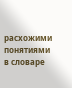расхожими понятиями в словаре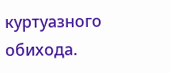куртуазного обихода.